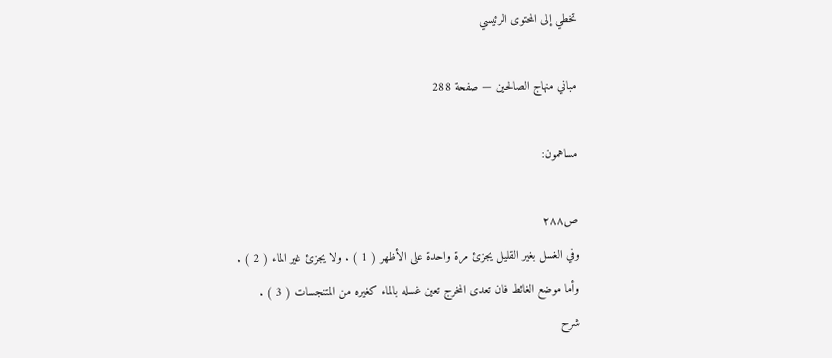تخطي إلى المحتوى الرئيسي

مباني منهاج الصالحين — صفحة 288

مساهمون:

ص٢٨٨
وفي الغسل بغير القليل يجزئ مرة واحدة على الأظهر ( 1 ) . ولا يجزئ غير الماء ( 2 ) . وأما موضع الغائط فان تعدى المخرج تعين غسله بالماء كغيره من المتنجسات ( 3 ) .
شرح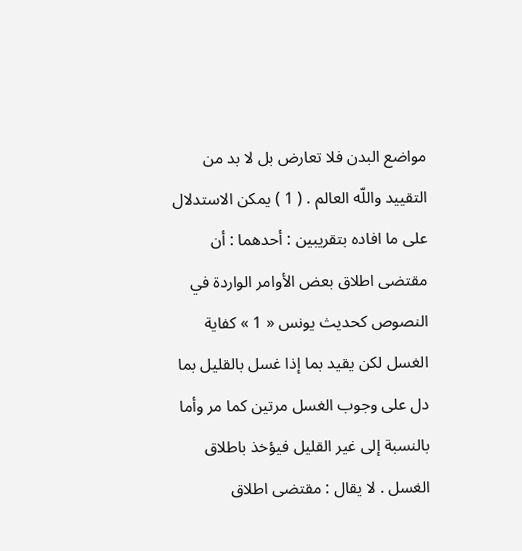مواضع البدن فلا تعارض بل لا بد من التقييد واللّه العالم . ( 1 ) يمكن الاستدلال على ما افاده بتقريبين : أحدهما : أن مقتضى اطلاق بعض الأوامر الواردة في النصوص كحديث يونس « 1 » كفاية الغسل لكن يقيد بما إذا غسل بالقليل بما دل على وجوب الغسل مرتين كما مر وأما بالنسبة إلى غير القليل فيؤخذ باطلاق الغسل . لا يقال : مقتضى اطلاق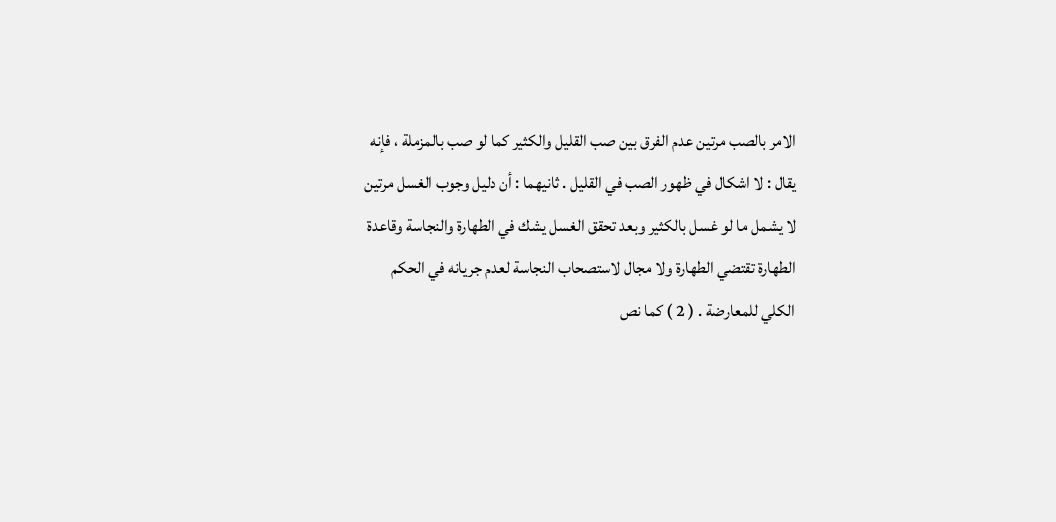الامر بالصب مرتين عدم الفرق بين صب القليل والكثير كما لو صب بالمزملة ، فإنه يقال : لا اشكال في ظهور الصب في القليل . ثانيهما : أن دليل وجوب الغسل مرتين لا يشمل ما لو غسل بالكثير وبعد تحقق الغسل يشك في الطهارة والنجاسة وقاعدة الطهارة تقتضي الطهارة ولا مجال لاستصحاب النجاسة لعدم جريانه في الحكم الكلي للمعارضة . ( 2 ) كما نص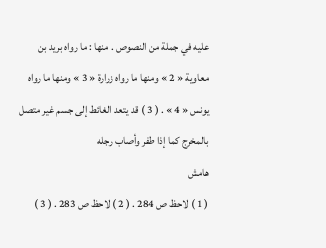عليه في جملة من النصوص . منها : ما رواه بريد بن معاوية « 2 » ومنها ما رواه زرارة « 3 » ومنها ما رواه يونس « 4 » . ( 3 ) قد يتعد الغائط إلى جسم غير متصل بالمخرج كما إذا طفر وأصاب رجله
هامش
( 1 ) لاحظ ص 284 . ( 2 ) لاحظ ص 283 . ( 3 )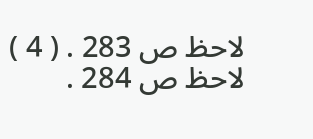لاحظ ص 283 . ( 4 ) لاحظ ص 284 .